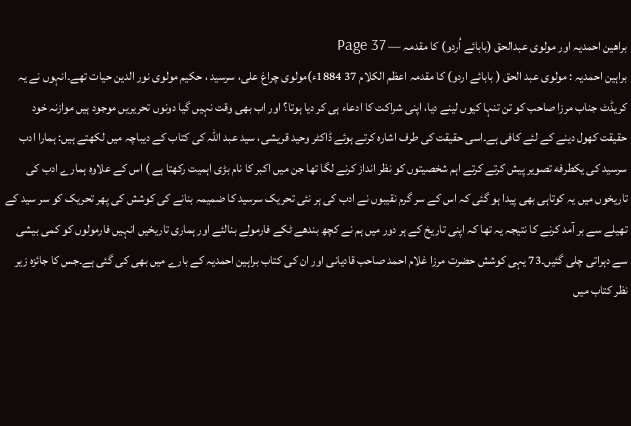براھین احمدیہ اور مولوی عبدالحق (بابائے اُردو) کا مقدمہ — Page 37
براہین احمدیہ : مولوی عبد الحق ( بابائے اردو) کا مقدمہ اعظم الکلام 37 1884ء)مولوی چراغ علی، سرسید ، حکیم مولوی نور الدین حیات تھے۔انہوں نے یہ کریڈٹ جناب مرزا صاحب کو تن تنہا کیوں لینے دیا، اپنی شراکت کا ادعاء ہی کر دیا ہوتا؟ اور اب بھی وقت نہیں گیا دونوں تحریریں موجود ہیں موازنہ خود حقیقت کھول دینے کے لئے کافی ہے۔اسی حقیقت کی طرف اشارہ کرتے ہوئے ڈاکٹر وحید قریشی، سید عبد اللہ کی کتاب کے دیباچہ میں لکھتے ہیں: ہمارا ادب سرسید کی یکطرفه تصویر پیش کرتے کرتے اہم شخصیتوں کو نظر انداز کرنے لگا تھا جن میں اکبر کا نام بڑی اہمیت رکھتا ہے ) اس کے علاوہ ہمارے ادب کی تاریخوں میں یہ کوتاہی بھی پیدا ہو گئی کہ اس کے سر گرم نقیبوں نے ادب کی ہر نئی تحریک سرسید کا ضمیمہ بنانے کی کوشش کی پھر تحریک کو سر سید کے تھیلے سے بر آمد کرنے کا نتیجہ یہ تھا کہ اپنی تاریخ کے ہر دور میں ہم نے کچھ بندھے ٹکے فارمولے بنالئے اور ہماری تاریخیں انہیں فارمولوں کو کمی بیشی سے دہراتی چلی گئیں۔73 یہی کوشش حضرت مرزا غلام احمد صاحب قادیانی اور ان کی کتاب براہین احمدیہ کے بارے میں بھی کی گئی ہے۔جس کا جائزہ زیر نظر کتاب میں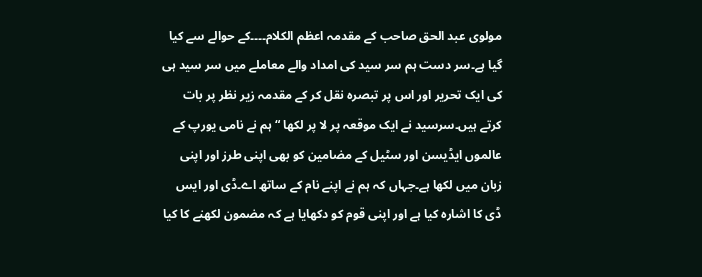مولوی عبد الحق صاحب کے مقدمہ اعظم الکلام۔۔۔۔کے حوالے سے کیا گیا ہے۔سر دست ہم سر سید کی امداد والے معاملے میں سر سید ہی کی ایک تحریر اور اس پر تبصرہ نقل کر کے مقدمہ زیر نظر پر بات کرتے ہیں۔سرسید نے ایک موقعہ پر لا پر لکھا “ ہم نے نامی یورپ کے عالموں ایڈیسن اور سٹیل کے مضامین کو بھی اپنی طرز اور اپنی زبان میں لکھا ہے۔جہاں کہ ہم نے اپنے نام کے ساتھ اے۔ڈی اور ایس ڈی کا اشارہ کیا ہے اور اپنی قوم کو دکھایا ہے کہ مضمون لکھنے کا کیا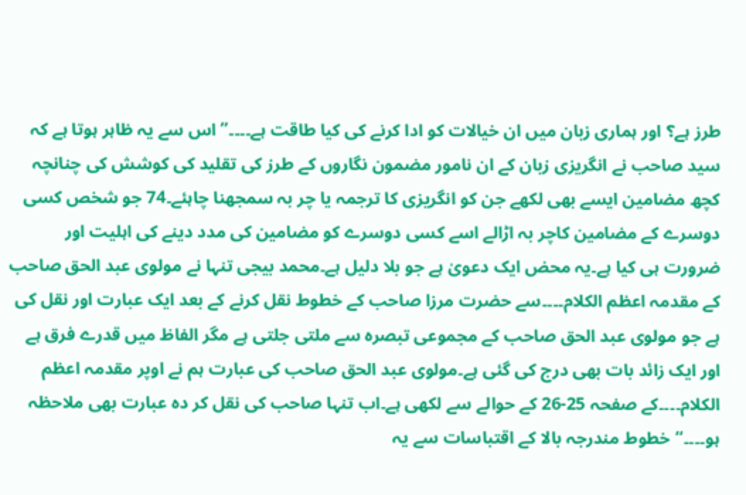طرز ہے؟ اور ہماری زبان میں ان خیالات کو ادا کرنے کی کیا طاقت ہے۔۔۔۔” اس سے یہ ظاہر ہوتا ہے کہ سید صاحب نے انگریزی زبان کے ان نامور مضمون نگاروں کے طرز کی تقلید کی کوشش کی چنانچہ کچھ مضامین ایسے بھی لکھے جن کو انگریزی کا ترجمہ یا چر بہ سمجھنا چاہئے۔74 جو شخص کسی دوسرے کے مضامین کاچر بہ اڑالے اسے کسی دوسرے کو مضامین کی مدد دینے کی اہلیت اور ضرورت ہی کیا ہے۔یہ محض ایک دعویٰ ہے جو بلا دلیل ہے۔محمد بیجی تنہا نے مولوی عبد الحق صاحب کے مقدمہ اعظم الکلام۔۔۔۔سے حضرت مرزا صاحب کے خطوط نقل کرنے کے بعد ایک عبارت اور نقل کی ہے جو مولوی عبد الحق صاحب کے مجموعی تبصرہ سے ملتی جلتی ہے مگر الفاظ میں قدرے فرق ہے اور ایک زائد بات بھی درج کی گئی ہے۔مولوی عبد الحق صاحب کی عبارت ہم نے اوپر مقدمہ اعظم الکلام۔۔۔۔کے صفحہ 25-26 کے حوالے سے لکھی ہے۔اب تنہا صاحب کی نقل کر دہ عبارت بھی ملاحظہ ہو۔۔۔۔“ خطوط مندرجہ بالا کے اقتباسات سے یہ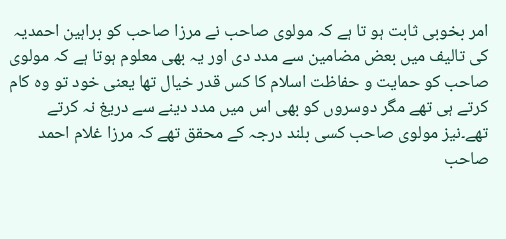امر بخوبی ثابت ہو تا ہے کہ مولوی صاحب نے مرزا صاحب کو براہین احمدیہ کی تالیف میں بعض مضامین سے مدد دی اور یہ بھی معلوم ہوتا ہے کہ مولوی صاحب کو حمایت و حفاظت اسلام کا کس قدر خیال تھا یعنی خود تو وہ کام کرتے ہی تھے مگر دوسروں کو بھی اس میں مدد دینے سے دریغ نہ کرتے تھے۔نیز مولوی صاحب کسی بلند درجہ کے محقق تھے کہ مرزا غلام احمد صاحب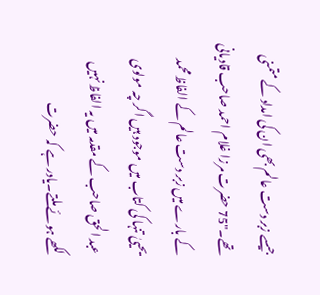جیسے زبر دست عالم بھی ان کی امداد کے متمنی تھے۔"75 حضرت مرزا غلام احمد صاحب قادیانی کے بارے میں زبر دست عالم کے الفاظ محمد یحییٰ تنہا کی کتاب میں موجود ہیں اگر چہ مولوی عبد الحق صاحب کے مقدمہ میں یہ الفاظ نہیں لکھے ہوئے ملتے۔یادر ہے کہ حضرت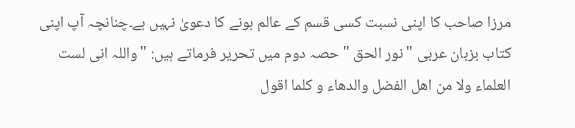مرزا صاحب کا اپنی نسبت کسی قسم کے عالم ہونے کا دعویٰ نہیں ہے۔چنانچہ آپ اپنی کتاب بزبان عربی "نور الحق " حصہ دوم میں تحریر فرماتے ہیں: "واللہ انی لست العلماء ولا من اھل الفضل والدهاء و كلما اقول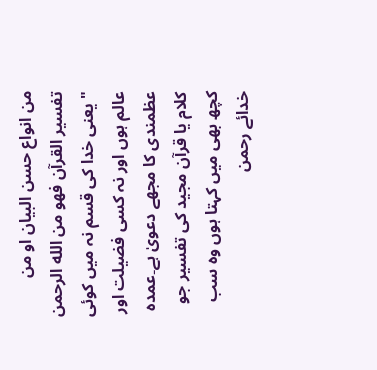من انواع حسن البيان او من تفسیر القرآن فهو من الله الرحمن " یعنی خدا کی قسم نہ میں کوئی عالم ہوں اور نہ کسی فضیلت اور عظمندی کا مجھے دعویٰ ہے۔عمدہ کلام یا قرآن مجید کی تفسیر جو کچھ بھی میں کہتا ہوں وہ سب خدائے رحمن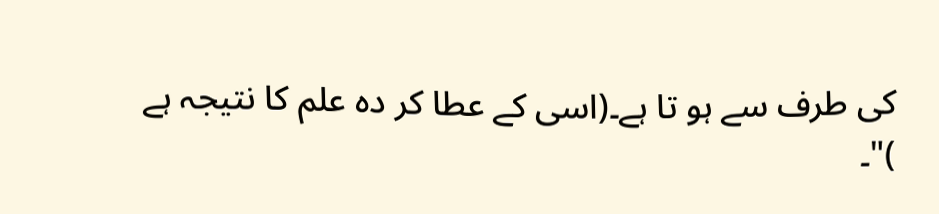کی طرف سے ہو تا ہے۔(اسی کے عطا کر دہ علم کا نتیجہ ہے )"۔